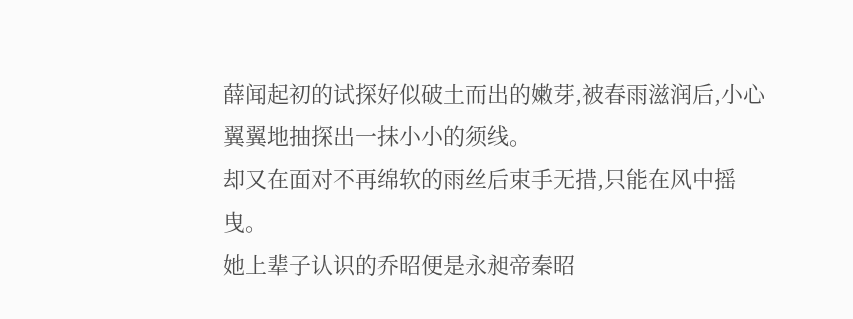薛闻起初的试探好似破土而出的嫩芽,被春雨滋润后,小心翼翼地抽探出一抹小小的须线。
却又在面对不再绵软的雨丝后束手无措,只能在风中摇曳。
她上辈子认识的乔昭便是永昶帝秦昭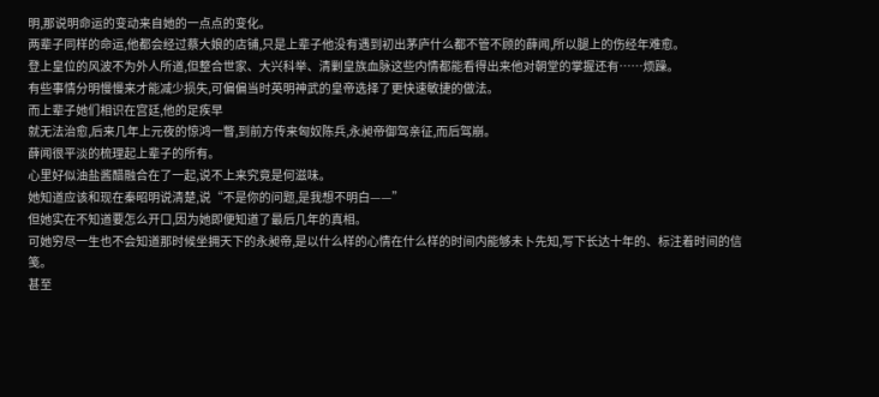明,那说明命运的变动来自她的一点点的变化。
两辈子同样的命运,他都会经过蔡大娘的店铺,只是上辈子他没有遇到初出茅庐什么都不管不顾的薛闻,所以腿上的伤经年难愈。
登上皇位的风波不为外人所道,但整合世家、大兴科举、清剿皇族血脉这些内情都能看得出来他对朝堂的掌握还有……烦躁。
有些事情分明慢慢来才能减少损失,可偏偏当时英明神武的皇帝选择了更快速敏捷的做法。
而上辈子她们相识在宫廷,他的足疾早
就无法治愈,后来几年上元夜的惊鸿一瞥,到前方传来匈奴陈兵,永昶帝御驾亲征,而后驾崩。
薛闻很平淡的梳理起上辈子的所有。
心里好似油盐酱醋融合在了一起,说不上来究竟是何滋味。
她知道应该和现在秦昭明说清楚,说“不是你的问题,是我想不明白——”
但她实在不知道要怎么开口,因为她即便知道了最后几年的真相。
可她穷尽一生也不会知道那时候坐拥天下的永昶帝,是以什么样的心情在什么样的时间内能够未卜先知,写下长达十年的、标注着时间的信笺。
甚至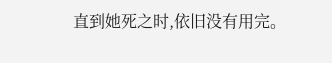直到她死之时,依旧没有用完。